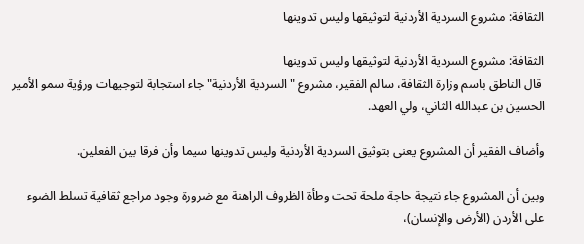الثقافة: مشروع السردية الأردنية لتوثيقها وليس تدوينها

الثقافة: مشروع السردية الأردنية لتوثيقها وليس تدوينها
 قال الناطق باسم وزارة الثقافة، سالم الفقير، مشروع "السردية الأردنية" جاء استجابة لتوجيهات ورؤية سمو الأمير الحسين بن عبدالله الثاني، ولي العهد.

وأضاف الفقير أن المشروع يعنى بتوثيق السردية الأردنية وليس تدوينها سيما وأن فرقا بين الفعلين.

وبين أن المشروع جاء نتيجة حاجة ملحة تحت وطأة الظروف الراهنة مع ضرورة وجود مراجع ثقافية تسلط الضوء على الأردن (الأرض والإنسان)،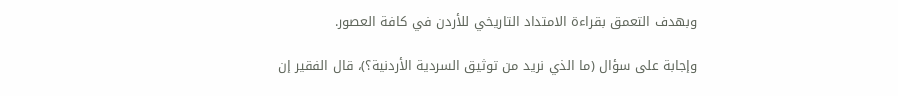وبهدف التعمق بقراءة الامتداد التاريخي للأردن في كافة العصور.

وإجابة على سؤال (ما الذي نريد من توثيق السردية الأردنية؟)، قال الفقير إن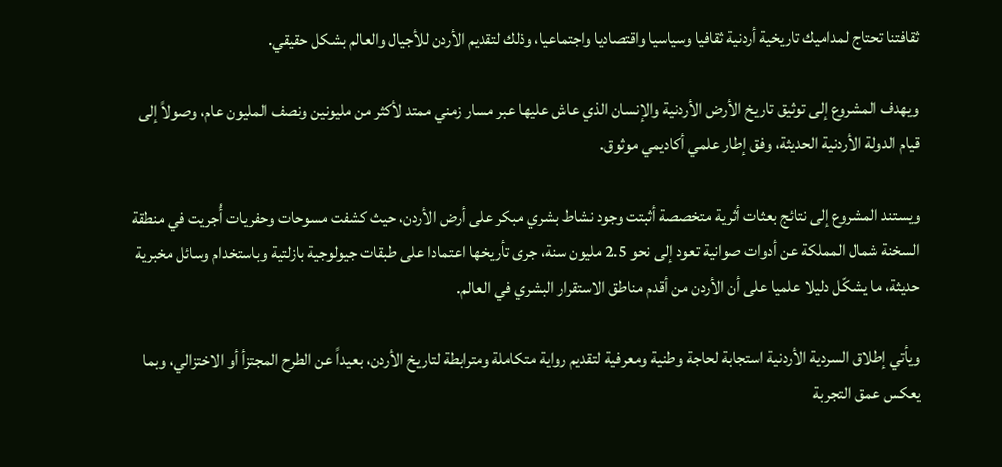ثقافتنا تحتاج لمداميك تاريخية أردنية ثقافيا وسياسيا واقتصاديا واجتماعيا، وذلك لتقديم الأردن للأجيال والعالم بشكل حقيقي.

ويهدف المشروع إلى توثيق تاريخ الأرض الأردنية والإنسان الذي عاش عليها عبر مسار زمني ممتد لأكثر من مليونين ونصف المليون عام، وصولاً إلى قيام الدولة الأردنية الحديثة، وفق إطار علمي أكاديمي موثوق.

ويستند المشروع إلى نتائج بعثات أثرية متخصصة أثبتت وجود نشاط بشري مبكر على أرض الأردن، حيث كشفت مسوحات وحفريات أُجريت في منطقة السخنة شمال المملكة عن أدوات صوانية تعود إلى نحو 2.5 مليون سنة، جرى تأريخها اعتمادا على طبقات جيولوجية بازلتية وباستخدام وسائل مخبرية حديثة، ما يشكّل دليلا علميا على أن الأردن من أقدم مناطق الاستقرار البشري في العالم.

ويأتي إطلاق السردية الأردنية استجابة لحاجة وطنية ومعرفية لتقديم رواية متكاملة ومترابطة لتاريخ الأردن، بعيداً عن الطرح المجتزأ أو الاختزالي، وبما يعكس عمق التجربة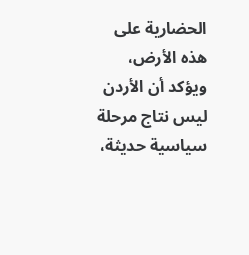الحضارية على هذه الأرض، ويؤكد أن الأردن ليس نتاج مرحلة سياسية حديثة،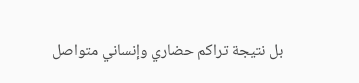بل نتيجة تراكم حضاري وإنساني متواصل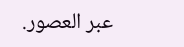عبر العصور.